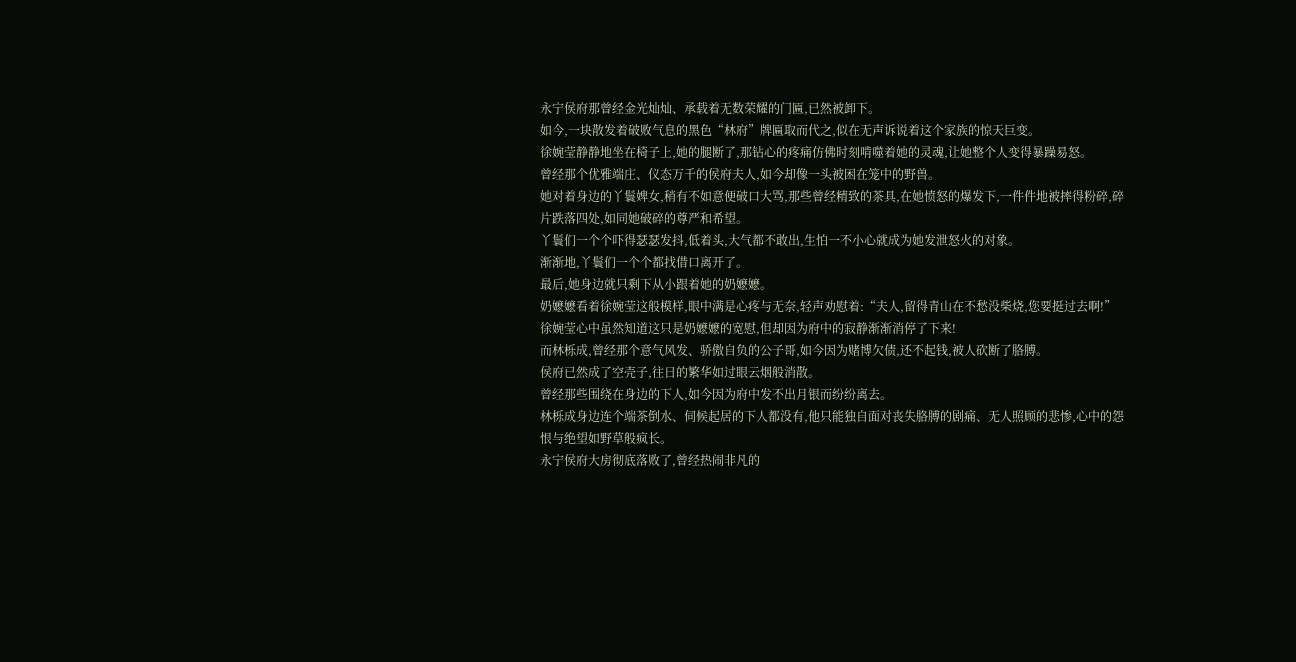永宁侯府那曾经金光灿灿、承载着无数荣耀的门匾,已然被卸下。
如今,一块散发着破败气息的黑色“林府”牌匾取而代之,似在无声诉说着这个家族的惊天巨变。
徐婉莹静静地坐在椅子上,她的腿断了,那钻心的疼痛仿佛时刻啃噬着她的灵魂,让她整个人变得暴躁易怒。
曾经那个优雅端庄、仪态万千的侯府夫人,如今却像一头被困在笼中的野兽。
她对着身边的丫鬟婢女,稍有不如意便破口大骂,那些曾经精致的茶具,在她愤怒的爆发下,一件件地被摔得粉碎,碎片跌落四处,如同她破碎的尊严和希望。
丫鬟们一个个吓得瑟瑟发抖,低着头,大气都不敢出,生怕一不小心就成为她发泄怒火的对象。
渐渐地,丫鬟们一个个都找借口离开了。
最后,她身边就只剩下从小跟着她的奶嬷嬷。
奶嬷嬷看着徐婉莹这般模样,眼中满是心疼与无奈,轻声劝慰着:“夫人,留得青山在不愁没柴烧,您要挺过去啊!”
徐婉莹心中虽然知道这只是奶嬷嬷的宽慰,但却因为府中的寂静渐渐消停了下来!
而林栎成,曾经那个意气风发、骄傲自负的公子哥,如今因为赌博欠债,还不起钱,被人砍断了胳膊。
侯府已然成了空壳子,往日的繁华如过眼云烟般消散。
曾经那些围绕在身边的下人,如今因为府中发不出月银而纷纷离去。
林栎成身边连个端茶倒水、伺候起居的下人都没有,他只能独自面对丧失胳膊的剧痛、无人照顾的悲惨,心中的怨恨与绝望如野草般疯长。
永宁侯府大房彻底落败了,曾经热闹非凡的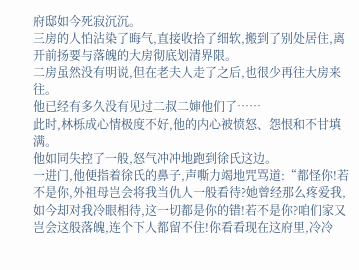府邸如今死寂沉沉。
三房的人怕沾染了晦气,直接收拾了细软,搬到了别处居住,离开前扬要与落魄的大房彻底划清界限。
二房虽然没有明说,但在老夫人走了之后,也很少再往大房来往。
他已经有多久没有见过二叔二婶他们了……
此时,林栎成心情极度不好,他的内心被愤怒、怨恨和不甘填满。
他如同失控了一般,怒气冲冲地跑到徐氏这边。
一进门,他便指着徐氏的鼻子,声嘶力竭地咒骂道:“都怪你!若不是你,外祖母岂会将我当仇人一般看待?她曾经那么疼爱我,如今却对我冷眼相待,这一切都是你的错!若不是你?咱们家又岂会这般落魄,连个下人都留不住!你看看现在这府里,冷冷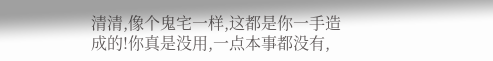清清,像个鬼宅一样,这都是你一手造成的!你真是没用,一点本事都没有,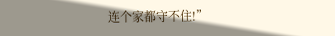连个家都守不住!”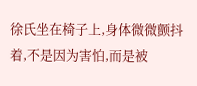徐氏坐在椅子上,身体微微颤抖着,不是因为害怕,而是被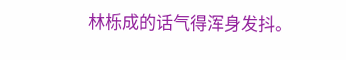林栎成的话气得浑身发抖。